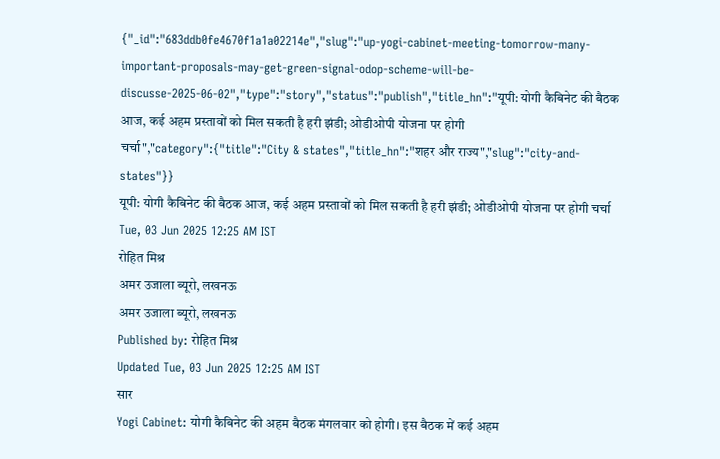{"_id":"683ddb0fe4670f1a1a02214e","slug":"up-yogi-cabinet-meeting-tomorrow-many-important-proposals-may-get-green-signal-odop-scheme-will-be-discusse-2025-06-02","type":"story","status":"publish","title_hn":"यूपी: योगी कैबिनेट की बैठक आज, कई अहम प्रस्तावों को मिल सकती है हरी झंडी; ओडीओपी योजना पर होगी चर्चा","category":{"title":"City & states","title_hn":"शहर और राज्य","slug":"city-and-states"}}
यूपी: योगी कैबिनेट की बैठक आज, कई अहम प्रस्तावों को मिल सकती है हरी झंडी; ओडीओपी योजना पर होगी चर्चा
Tue, 03 Jun 2025 12:25 AM IST
रोहित मिश्र
अमर उजाला ब्यूरो, लखनऊ
अमर उजाला ब्यूरो, लखनऊ
Published by: रोहित मिश्र
Updated Tue, 03 Jun 2025 12:25 AM IST
सार
Yogi Cabinet: योगी कैबिनेट की अहम बैठक मंगलवार को होगी। इस बैठक में कई अहम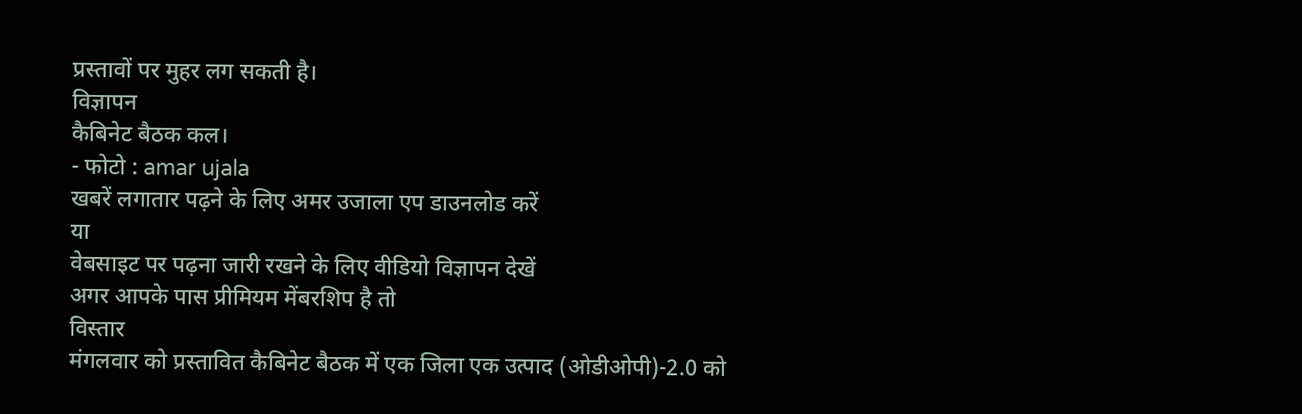प्रस्तावों पर मुहर लग सकती है।
विज्ञापन
कैबिनेट बैठक कल।
- फोटो : amar ujala
खबरें लगातार पढ़ने के लिए अमर उजाला एप डाउनलोड करें
या
वेबसाइट पर पढ़ना जारी रखने के लिए वीडियो विज्ञापन देखें
अगर आपके पास प्रीमियम मेंबरशिप है तो
विस्तार
मंगलवार को प्रस्तावित कैबिनेट बैठक में एक जिला एक उत्पाद (ओडीओपी)-2.0 को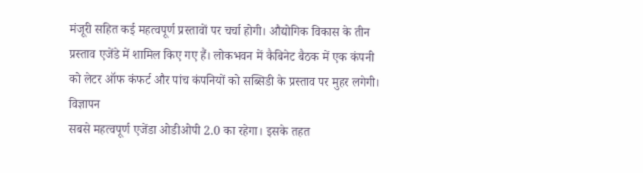मंजूरी सहित कई महत्वपूर्ण प्रस्तावों पर चर्चा होगी। औद्योगिक विकास के तीन प्रस्ताव एजेंडे में शामिल किए गए हैं। लोकभवन में कैबिनेट बैठक में एक कंपनी को लेटर ऑफ कंफर्ट और पांच कंपनियों को सब्सिडी के प्रस्ताव पर मुहर लगेगी।
विज्ञापन
सबसे महत्वपूर्ण एजेंडा ओडीओपी 2.0 का रहेगा। इसके तहत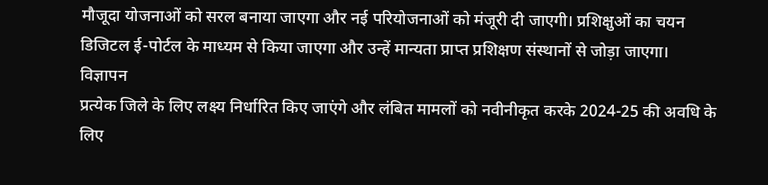मौजूदा योजनाओं को सरल बनाया जाएगा और नई परियोजनाओं को मंजूरी दी जाएगी। प्रशिक्षुओं का चयन डिजिटल ई-पोर्टल के माध्यम से किया जाएगा और उन्हें मान्यता प्राप्त प्रशिक्षण संस्थानों से जोड़ा जाएगा।
विज्ञापन
प्रत्येक जिले के लिए लक्ष्य निर्धारित किए जाएंगे और लंबित मामलों को नवीनीकृत करके 2024-25 की अवधि के लिए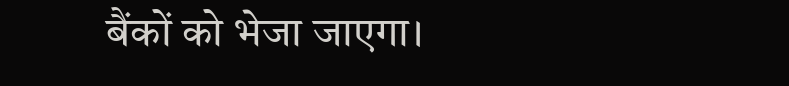बैंकों को भेजा जाएगा।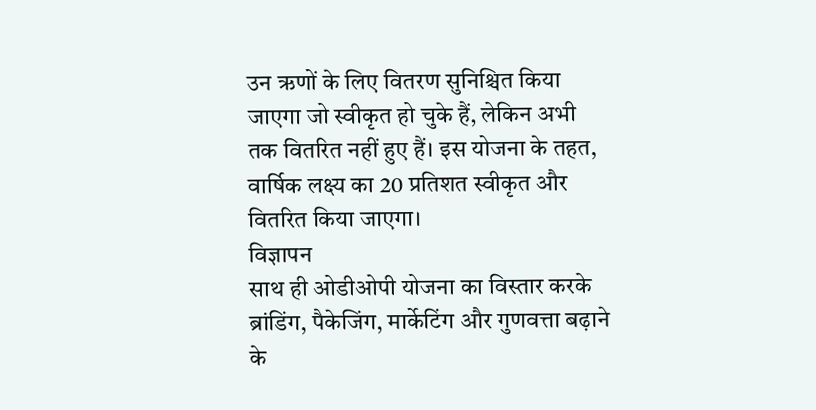उन ऋणों के लिए वितरण सुनिश्चित किया जाएगा जो स्वीकृत हो चुके हैं, लेकिन अभी तक वितरित नहीं हुए हैं। इस योजना के तहत, वार्षिक लक्ष्य का 20 प्रतिशत स्वीकृत और वितरित किया जाएगा।
विज्ञापन
साथ ही ओडीओपी योजना का विस्तार करके ब्रांडिंग, पैकेजिंग, मार्केटिंग और गुणवत्ता बढ़ाने के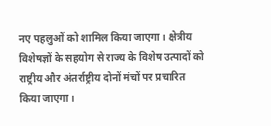नए पहलुओं को शामिल किया जाएगा। क्षेत्रीय विशेषज्ञों के सहयोग से राज्य के विशेष उत्पादों को राष्ट्रीय और अंतर्राष्ट्रीय दोनों मंचों पर प्रचारित किया जाएगा।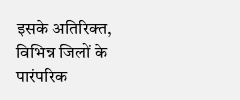इसके अतिरिक्त, विभिन्न जिलों के पारंपरिक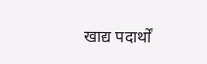खाद्य पदार्थों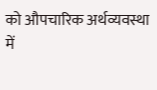को औपचारिक अर्थव्यवस्था में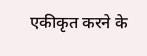एकीकृत करने के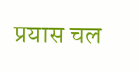प्रयास चल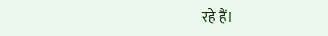रहे हैं।